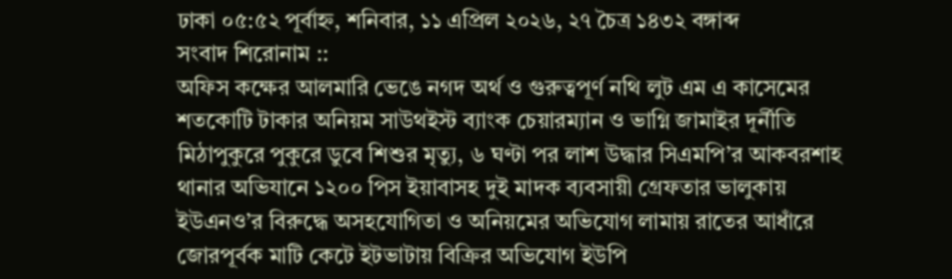ঢাকা ০৫:৫২ পূর্বাহ্ন, শনিবার, ১১ এপ্রিল ২০২৬, ২৭ চৈত্র ১৪৩২ বঙ্গাব্দ
সংবাদ শিরোনাম ::
অফিস কক্ষের আলমারি ভেঙে নগদ অর্থ ও গুরুত্বপূর্ণ নথি লুট এম এ কাসেমের শতকোটি টাকার অনিয়ম সাউথইস্ট ব্যাংক চেয়ারম্যান ও ভাগ্নি জামাইর দূর্নীতি মিঠাপুকুরে পুকুরে ডুবে শিশুর মৃত্যু, ৬ ঘণ্টা পর লাশ উদ্ধার সিএমপি’র আকবরশাহ থানার অভিযানে ১২০০ পিস ইয়াবাসহ দুই মাদক ব্যবসায়ী গ্রেফতার ভালুকায় ইউএনও’র বিরুদ্ধে অসহযোগিতা ও অনিয়মের অভিযোগ লামায় রাতের আধাঁরে জোরপূর্বক মাটি কেটে ইটভাটায় বিক্রির অভিযোগ ইউপি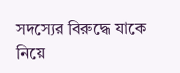সদস্যের বিরুদ্ধে যাকে নিয়ে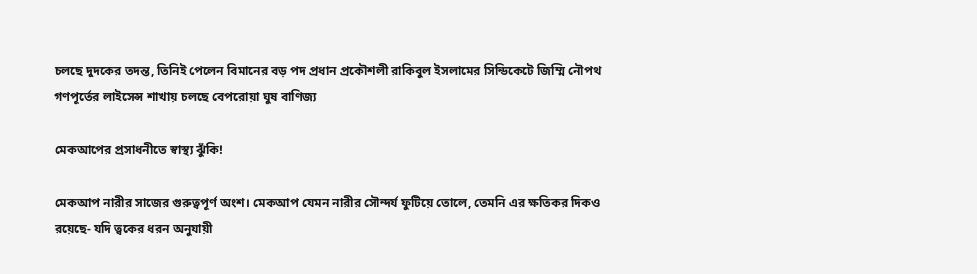চলছে দুদকের তদন্ত, তিনিই পেলেন বিমানের বড় পদ প্রধান প্রকৌশলী রাকিবুল ইসলামের সিন্ডিকেটে জিম্মি নৌপথ গণপূর্তের লাইসেন্স শাখায় চলছে বেপরোয়া ঘুষ বাণিজ্য

মেকআপের প্রসাধনীতে স্বাস্থ্য ঝুঁকি!

মেকআপ নারীর সাজের গুরুত্বপূর্ণ অংশ। মেকআপ যেমন নারীর সৌন্দর্য ফুটিয়ে তোলে, তেমনি এর ক্ষতিকর দিকও রয়েছে- যদি ত্বকের ধরন অনুযায়ী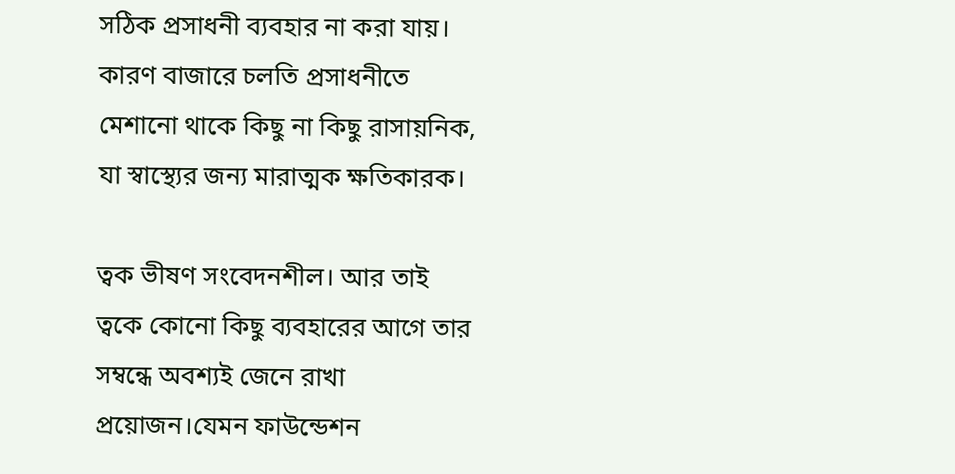সঠিক প্রসাধনী ব্যবহার না করা যায়। কারণ বাজারে চলতি প্রসাধনীতে মেশানো থাকে কিছু না কিছু রাসায়নিক, যা স্বাস্থ্যের জন্য মারাত্মক ক্ষতিকারক।

ত্বক ভীষণ সংবেদনশীল। আর তাই ত্বকে কোনো কিছু ব্যবহারের আগে তার সম্বন্ধে অবশ্যই জেনে রাখা প্রয়োজন।যেমন ফাউন্ডেশন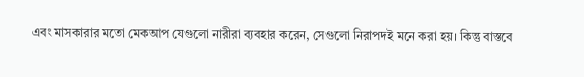এবং মাসকারার মতো মেকআপ যেগুলো নারীরা ব্যবহার করেন, সেগুলো নিরাপদই মনে করা হয়। কিন্তু বাস্তবে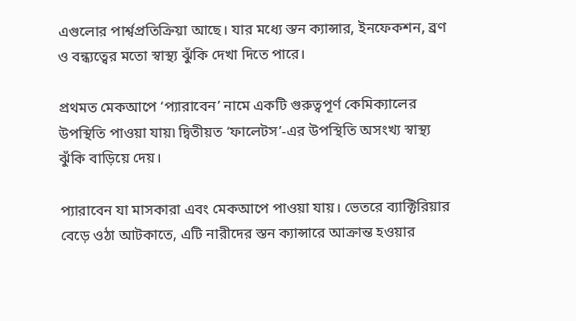এগুলোর পার্শ্বপ্রতিক্রিয়া আছে। যার মধ্যে স্তন ক্যান্সার, ইনফেকশন, ব্রণ ও বন্ধ্যত্বের মতো স্বাস্থ্য ঝুঁকি দেখা দিতে পারে।

প্রথমত মেকআপে ‘প্যারাবেন’ নামে একটি গুরুত্বপূর্ণ কেমিক্যালের উপস্থিতি পাওয়া যায়৷ দ্বিতীয়ত ‘ফালেটস’-এর উপস্থিতি অসংখ্য স্বাস্থ্য ঝুঁকি বাড়িয়ে দেয়।

প্যারাবেন যা মাসকারা এবং মেকআপে পাওয়া যায়। ভেতরে ব্যাক্টিরিয়ার বেড়ে ওঠা আটকাতে, এটি নারীদের স্তন ক্যান্সারে আক্রান্ত হওয়ার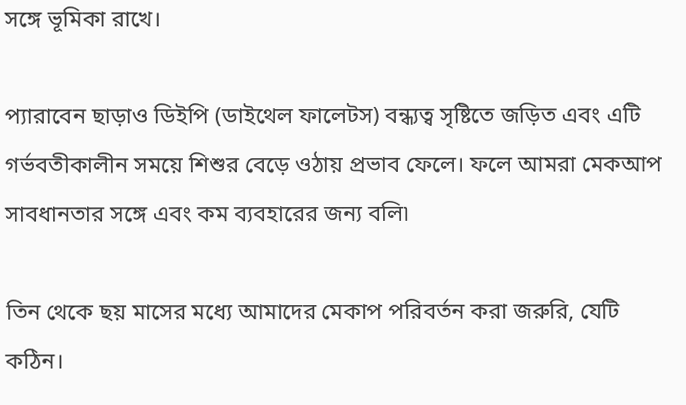সঙ্গে ভূমিকা রাখে।

প্যারাবেন ছাড়াও ডিইপি (ডাইথেল ফালেটস) বন্ধ্যত্ব সৃষ্টিতে জড়িত এবং এটি গর্ভবতীকালীন সময়ে শিশুর বেড়ে ওঠায় প্রভাব ফেলে। ফলে আমরা মেকআপ সাবধানতার সঙ্গে এবং কম ব্যবহারের জন্য বলি৷

তিন থেকে ছয় মাসের মধ্যে আমাদের মেকাপ পরিবর্তন করা জরুরি, যেটি কঠিন।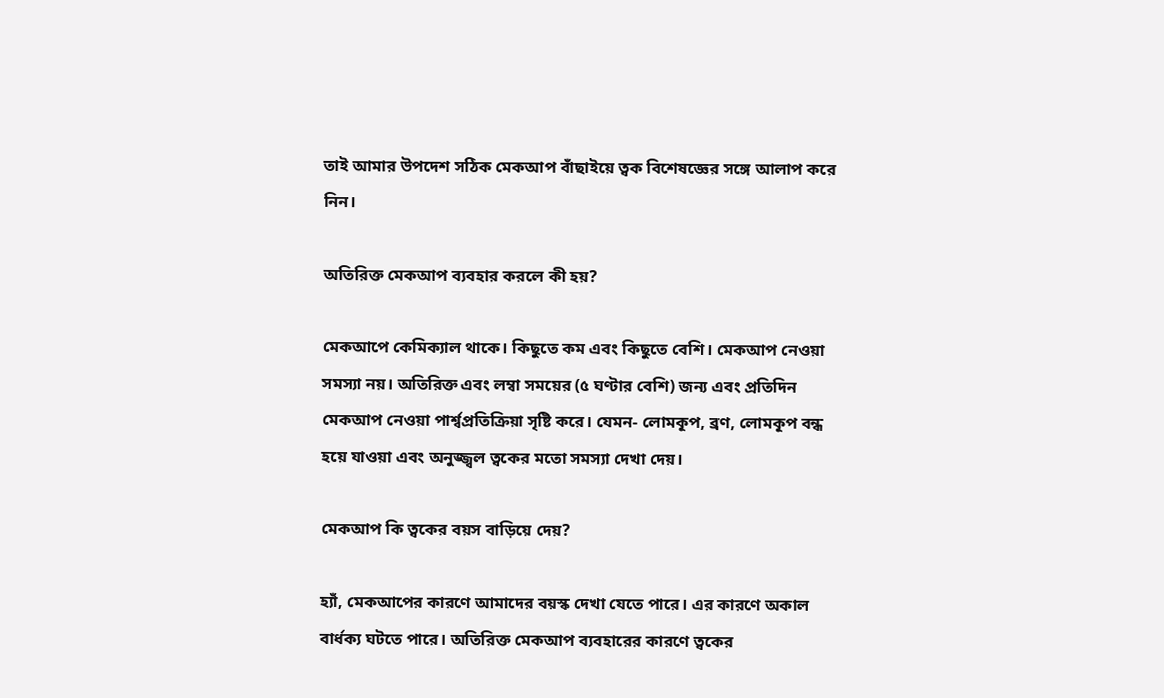তাই আমার উপদেশ সঠিক মেকআপ বাঁছাইয়ে ত্বক বিশেষজ্ঞের সঙ্গে আলাপ করে নিন।

অতিরিক্ত মেকআপ ব্যবহার করলে কী হয়?

মেকআপে কেমিক্যাল থাকে। কিছুতে কম এবং কিছুতে বেশি। মেকআপ নেওয়া সমস্যা নয়। অতিরিক্ত এবং লম্বা সময়ের (৫ ঘণ্টার বেশি) জন্য এবং প্রতিদিন মেকআপ নেওয়া পার্শ্বপ্রতিক্রিয়া সৃষ্টি করে। যেমন- লোমকূপ, ব্রণ, লোমকূপ বন্ধ হয়ে যাওয়া এবং অনুজ্জ্বল ত্বকের মতো সমস্যা দেখা দেয়।

মেকআপ কি ত্বকের বয়স বাড়িয়ে দেয়?

হ্যাঁ, মেকআপের কারণে আমাদের বয়স্ক দেখা যেতে পারে। এর কারণে অকাল বার্ধক্য ঘটতে পারে। অতিরিক্ত মেকআপ ব্যবহারের কারণে ত্বকের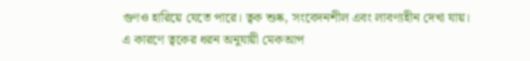গুণও হারিয়ে যেতে পারে। ত্বক শুষ্ক, সংবেদনশীল এবং লাবণ্যহীন দেখা যায়। এ কারণে ত্বকের ধরন অনুযায়ী মেকআপ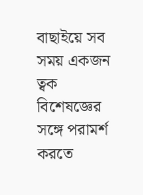বাছাইয়ে সব সময় একজন ত্বক বিশেষজ্ঞের সঙ্গে পরামর্শ করতে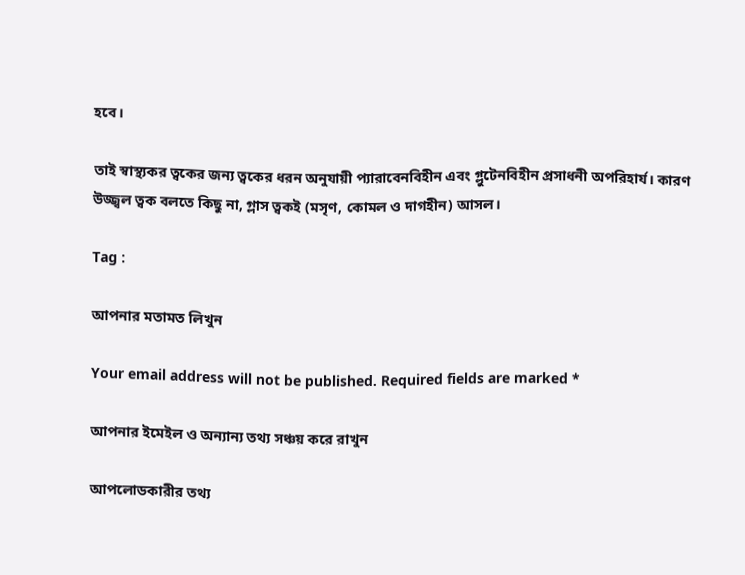হবে।

তাই স্বাস্থ্যকর ত্বকের জন্য ত্বকের ধরন অনুযায়ী প্যারাবেনবিহীন এবং গ্লুটেনবিহীন প্রসাধনী অপরিহার্য। কারণ উজ্জ্বল ত্বক বলতে কিছু না, গ্লাস ত্বকই (মসৃণ, কোমল ও দাগহীন) আসল।

Tag :

আপনার মতামত লিখুন

Your email address will not be published. Required fields are marked *

আপনার ইমেইল ও অন্যান্য তথ্য সঞ্চয় করে রাখুন

আপলোডকারীর তথ্য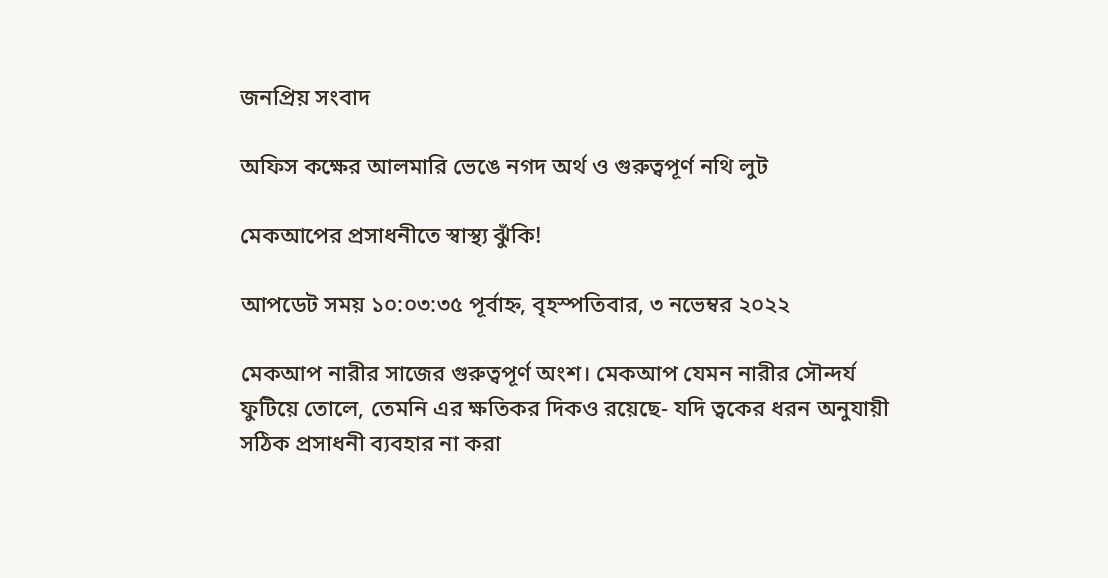জনপ্রিয় সংবাদ

অফিস কক্ষের আলমারি ভেঙে নগদ অর্থ ও গুরুত্বপূর্ণ নথি লুট

মেকআপের প্রসাধনীতে স্বাস্থ্য ঝুঁকি!

আপডেট সময় ১০:০৩:৩৫ পূর্বাহ্ন, বৃহস্পতিবার, ৩ নভেম্বর ২০২২

মেকআপ নারীর সাজের গুরুত্বপূর্ণ অংশ। মেকআপ যেমন নারীর সৌন্দর্য ফুটিয়ে তোলে, তেমনি এর ক্ষতিকর দিকও রয়েছে- যদি ত্বকের ধরন অনুযায়ী সঠিক প্রসাধনী ব্যবহার না করা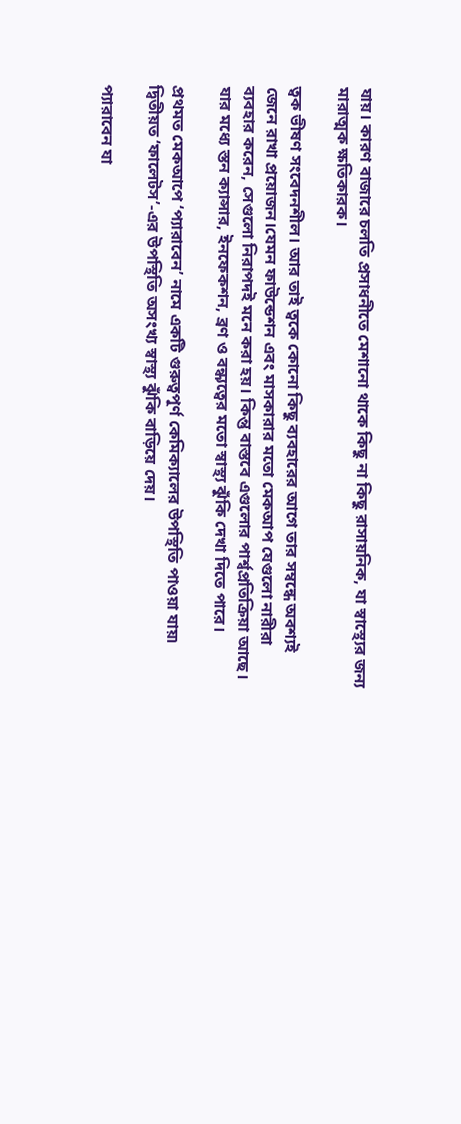যায়। কারণ বাজারে চলতি প্রসাধনীতে মেশানো থাকে কিছু না কিছু রাসায়নিক, যা স্বাস্থ্যের জন্য মারাত্মক ক্ষতিকারক।

ত্বক ভীষণ সংবেদনশীল। আর তাই ত্বকে কোনো কিছু ব্যবহারের আগে তার সম্বন্ধে অবশ্যই জেনে রাখা প্রয়োজন।যেমন ফাউন্ডেশন এবং মাসকারার মতো মেকআপ যেগুলো নারীরা ব্যবহার করেন, সেগুলো নিরাপদই মনে করা হয়। কিন্তু বাস্তবে এগুলোর পার্শ্বপ্রতিক্রিয়া আছে। যার মধ্যে স্তন ক্যান্সার, ইনফেকশন, ব্রণ ও বন্ধ্যত্বের মতো স্বাস্থ্য ঝুঁকি দেখা দিতে পারে।

প্রথমত মেকআপে ‘প্যারাবেন’ নামে একটি গুরুত্বপূর্ণ কেমিক্যালের উপস্থিতি পাওয়া যায়৷ দ্বিতীয়ত ‘ফালেটস’-এর উপস্থিতি অসংখ্য স্বাস্থ্য ঝুঁকি বাড়িয়ে দেয়।

প্যারাবেন যা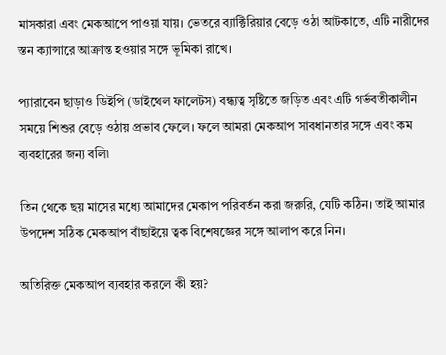মাসকারা এবং মেকআপে পাওয়া যায়। ভেতরে ব্যাক্টিরিয়ার বেড়ে ওঠা আটকাতে, এটি নারীদের স্তন ক্যান্সারে আক্রান্ত হওয়ার সঙ্গে ভূমিকা রাখে।

প্যারাবেন ছাড়াও ডিইপি (ডাইথেল ফালেটস) বন্ধ্যত্ব সৃষ্টিতে জড়িত এবং এটি গর্ভবতীকালীন সময়ে শিশুর বেড়ে ওঠায় প্রভাব ফেলে। ফলে আমরা মেকআপ সাবধানতার সঙ্গে এবং কম ব্যবহারের জন্য বলি৷

তিন থেকে ছয় মাসের মধ্যে আমাদের মেকাপ পরিবর্তন করা জরুরি, যেটি কঠিন। তাই আমার উপদেশ সঠিক মেকআপ বাঁছাইয়ে ত্বক বিশেষজ্ঞের সঙ্গে আলাপ করে নিন।

অতিরিক্ত মেকআপ ব্যবহার করলে কী হয়?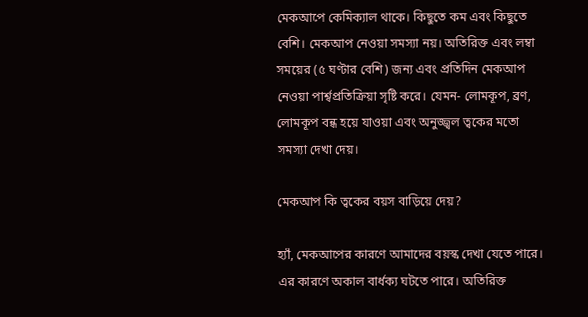মেকআপে কেমিক্যাল থাকে। কিছুতে কম এবং কিছুতে বেশি। মেকআপ নেওয়া সমস্যা নয়। অতিরিক্ত এবং লম্বা সময়ের (৫ ঘণ্টার বেশি) জন্য এবং প্রতিদিন মেকআপ নেওয়া পার্শ্বপ্রতিক্রিয়া সৃষ্টি করে। যেমন- লোমকূপ, ব্রণ, লোমকূপ বন্ধ হয়ে যাওয়া এবং অনুজ্জ্বল ত্বকের মতো সমস্যা দেখা দেয়।

মেকআপ কি ত্বকের বয়স বাড়িয়ে দেয়?

হ্যাঁ, মেকআপের কারণে আমাদের বয়স্ক দেখা যেতে পারে। এর কারণে অকাল বার্ধক্য ঘটতে পারে। অতিরিক্ত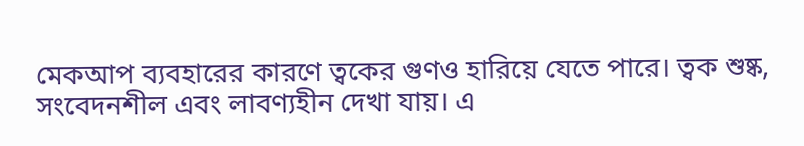মেকআপ ব্যবহারের কারণে ত্বকের গুণও হারিয়ে যেতে পারে। ত্বক শুষ্ক, সংবেদনশীল এবং লাবণ্যহীন দেখা যায়। এ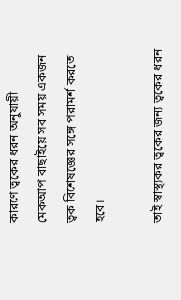কারণে ত্বকের ধরন অনুযায়ী মেকআপ বাছাইয়ে সব সময় একজন ত্বক বিশেষজ্ঞের সঙ্গে পরামর্শ করতে হবে।

তাই স্বাস্থ্যকর ত্বকের জন্য ত্বকের ধরন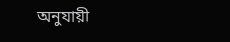অনুযায়ী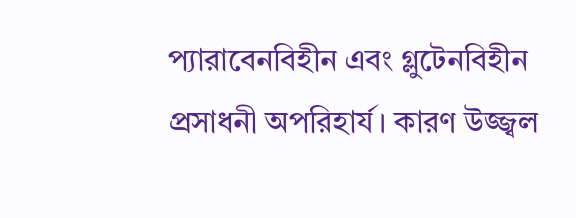প্যারাবেনবিহীন এবং গ্লুটেনবিহীন প্রসাধনী অপরিহার্য। কারণ উজ্জ্বল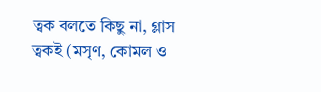ত্বক বলতে কিছু না, গ্লাস ত্বকই (মসৃণ, কোমল ও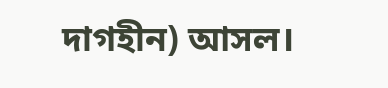দাগহীন) আসল।